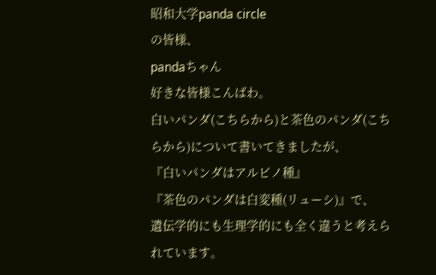昭和大学panda circle
の皆様、
pandaちゃん
好きな皆様こんばわ。
白いパンダ(こちらから)と茶色のパンダ(こちらから)について書いてきましたが、
『白いパンダはアルビノ種』
『茶色のパンダは白変種(リューシ)』で、
遺伝学的にも生理学的にも全く違うと考えられています。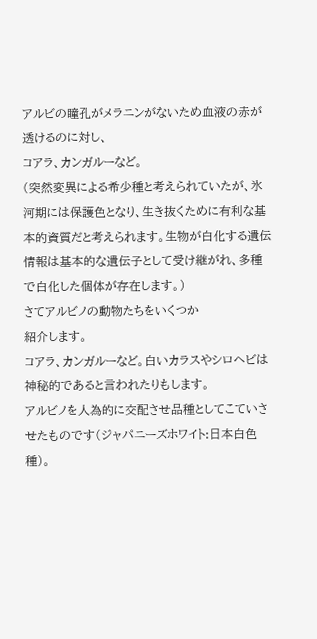アルビの瞳孔がメラニンがないため血液の赤が透けるのに対し、
コアラ、カンガルーなど。
(突然変異による希少種と考えられていたが、氷河期には保護色となり、生き抜くために有利な基本的資質だと考えられます。生物が白化する遺伝情報は基本的な遺伝子として受け継がれ、多種で白化した個体が存在します。)
さてアルビノの動物たちをいくつか
紹介します。
コアラ、カンガルーなど。白いカラスやシロヘビは神秘的であると言われたりもします。
アルビノを人為的に交配させ品種としてこていさせたものです(ジャパニーズホワイト:日本白色種)。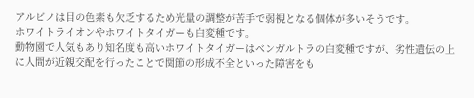アルビノは目の色素も欠乏するため光量の調整が苦手で弱視となる個体が多いそうです。
ホワイトライオンやホワイトタイガーも白変種です。
動物園で人気もあり知名度も高いホワイトタイガーはベンガルトラの白変種ですが、劣性遺伝の上に人間が近親交配を行ったことで関節の形成不全といった障害をも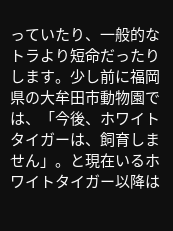っていたり、一般的なトラより短命だったりします。少し前に福岡県の大牟田市動物園では、「今後、ホワイトタイガーは、飼育しません」。と現在いるホワイトタイガー以降は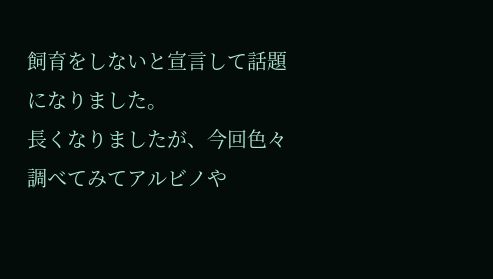飼育をしないと宣言して話題になりました。
長くなりましたが、今回色々調べてみてアルビノや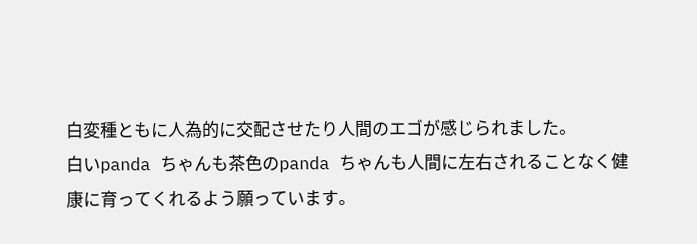白変種ともに人為的に交配させたり人間のエゴが感じられました。
白いpanda ちゃんも茶色のpanda ちゃんも人間に左右されることなく健康に育ってくれるよう願っています。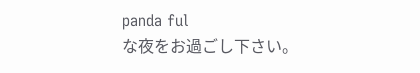panda ful
な夜をお過ごし下さい。